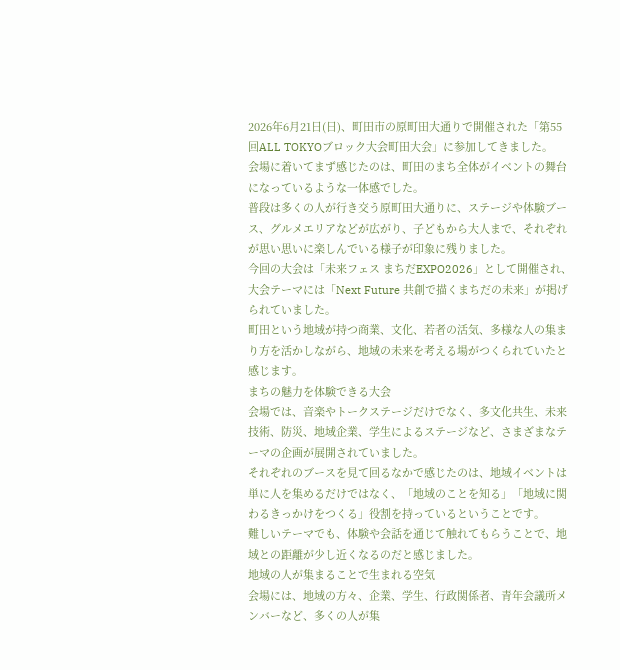2026年6月21日(日)、町田市の原町田大通りで開催された「第55回ALL TOKYOブロック大会町田大会」に参加してきました。
会場に着いてまず感じたのは、町田のまち全体がイベントの舞台になっているような一体感でした。
普段は多くの人が行き交う原町田大通りに、ステージや体験ブース、グルメエリアなどが広がり、子どもから大人まで、それぞれが思い思いに楽しんでいる様子が印象に残りました。
今回の大会は「未来フェス まちだEXPO2026」として開催され、大会テーマには「Next Future 共創で描くまちだの未来」が掲げられていました。
町田という地域が持つ商業、文化、若者の活気、多様な人の集まり方を活かしながら、地域の未来を考える場がつくられていたと感じます。
まちの魅力を体験できる大会
会場では、音楽やトークステージだけでなく、多文化共生、未来技術、防災、地域企業、学生によるステージなど、さまざまなテーマの企画が展開されていました。
それぞれのブースを見て回るなかで感じたのは、地域イベントは単に人を集めるだけではなく、「地域のことを知る」「地域に関わるきっかけをつくる」役割を持っているということです。
難しいテーマでも、体験や会話を通じて触れてもらうことで、地域との距離が少し近くなるのだと感じました。
地域の人が集まることで生まれる空気
会場には、地域の方々、企業、学生、行政関係者、青年会議所メンバーなど、多くの人が集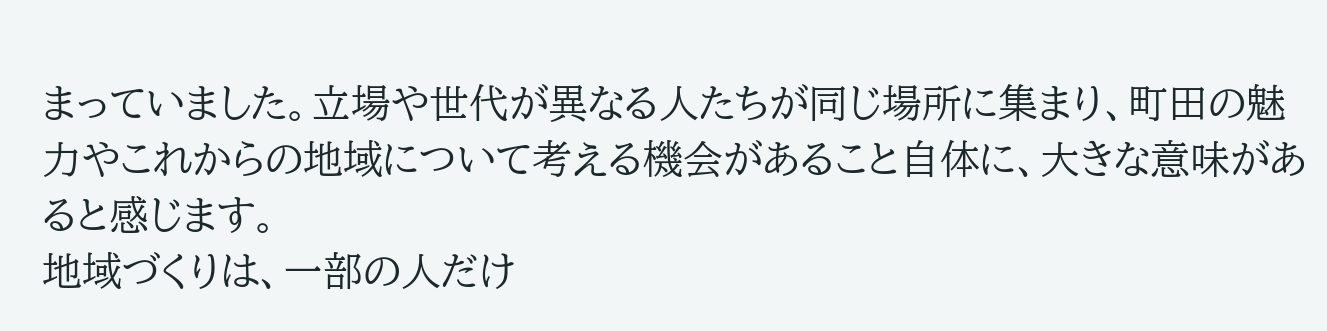まっていました。立場や世代が異なる人たちが同じ場所に集まり、町田の魅力やこれからの地域について考える機会があること自体に、大きな意味があると感じます。
地域づくりは、一部の人だけ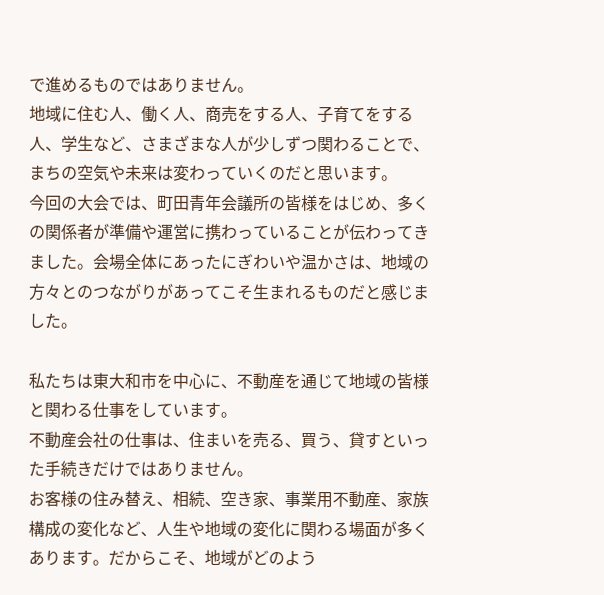で進めるものではありません。
地域に住む人、働く人、商売をする人、子育てをする人、学生など、さまざまな人が少しずつ関わることで、まちの空気や未来は変わっていくのだと思います。
今回の大会では、町田青年会議所の皆様をはじめ、多くの関係者が準備や運営に携わっていることが伝わってきました。会場全体にあったにぎわいや温かさは、地域の方々とのつながりがあってこそ生まれるものだと感じました。

私たちは東大和市を中心に、不動産を通じて地域の皆様と関わる仕事をしています。
不動産会社の仕事は、住まいを売る、買う、貸すといった手続きだけではありません。
お客様の住み替え、相続、空き家、事業用不動産、家族構成の変化など、人生や地域の変化に関わる場面が多くあります。だからこそ、地域がどのよう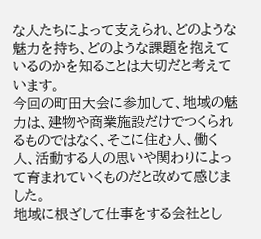な人たちによって支えられ、どのような魅力を持ち、どのような課題を抱えているのかを知ることは大切だと考えています。
今回の町田大会に参加して、地域の魅力は、建物や商業施設だけでつくられるものではなく、そこに住む人、働く人、活動する人の思いや関わりによって育まれていくものだと改めて感じました。
地域に根ざして仕事をする会社とし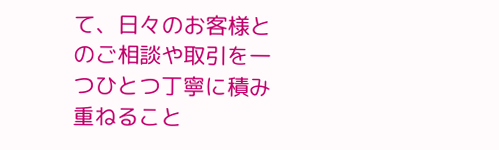て、日々のお客様とのご相談や取引を一つひとつ丁寧に積み重ねること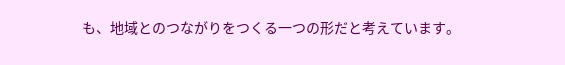も、地域とのつながりをつくる一つの形だと考えています。